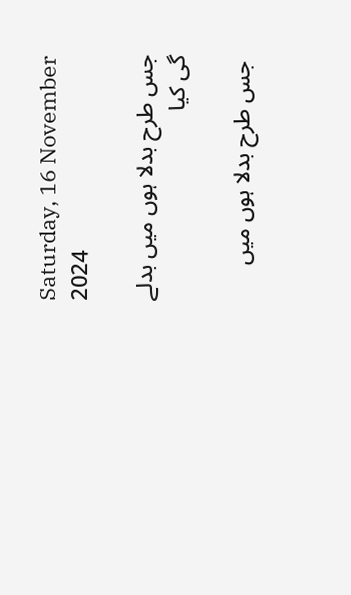Saturday, 16 November 2024

جس طرح بدلا ہوں میں بدلے گی کیا

 جس طرح بدلا ہوں میں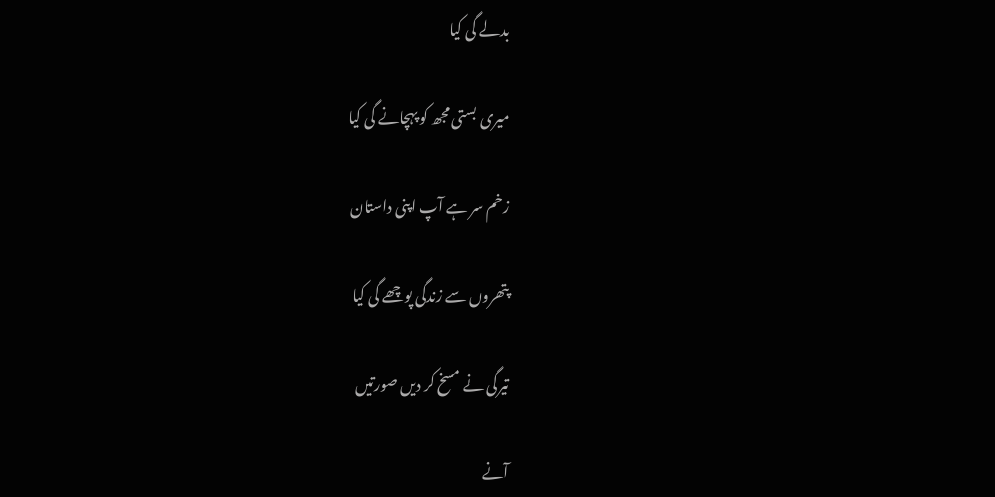بدلے گی کیا

میری بستی مجھ کو پہچانے گی کیا

زخم سر ہے آپ اپنی داستان

پتھروں سے زندگی پوچھے گی کیا

تیرگی نے مسخ کر دیں صورتیں

آنے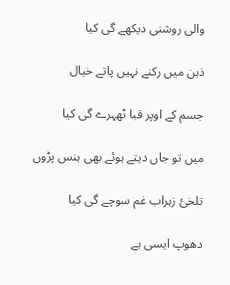والی روشنی دیکھے گی کیا

ذہن میں رکنے نہیں پاتے خیال

جسم کے اوپر قبا ٹھہرے گی کیا

میں تو جاں دیتے ہوئے بھی ہنس پڑوں

تلخئ زہراب غم سوچے گی کیا

دھوپ ایسی ہے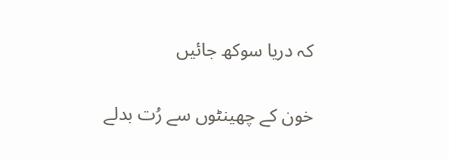کہ دریا سوکھ جائیں

خون کے چھینٹوں سے رُت بدلے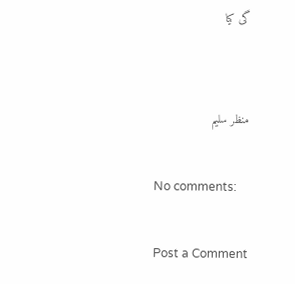گی کیا


منظر سلیم

No comments:

Post a Comment